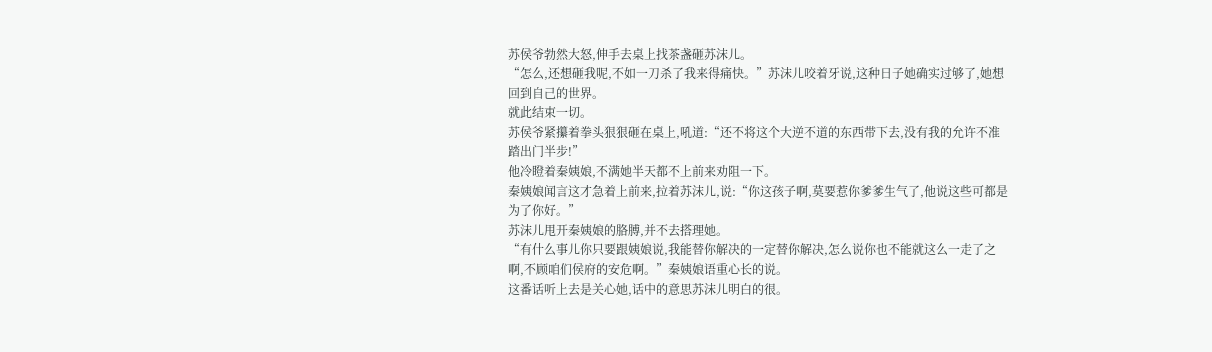苏侯爷勃然大怒,伸手去桌上找茶盏砸苏沫儿。
“怎么,还想砸我呢,不如一刀杀了我来得痛快。”苏沫儿咬着牙说,这种日子她确实过够了,她想回到自己的世界。
就此结束一切。
苏侯爷紧攥着拳头狠狠砸在桌上,吼道:“还不将这个大逆不道的东西带下去,没有我的允许不准踏出门半步!”
他冷瞪着秦姨娘,不满她半天都不上前来劝阻一下。
秦姨娘闻言这才急着上前来,拉着苏沫儿,说:“你这孩子啊,莫要惹你爹爹生气了,他说这些可都是为了你好。”
苏沫儿甩开秦姨娘的胳膊,并不去搭理她。
“有什么事儿你只要跟姨娘说,我能替你解决的一定替你解决,怎么说你也不能就这么一走了之啊,不顾咱们侯府的安危啊。”秦姨娘语重心长的说。
这番话听上去是关心她,话中的意思苏沫儿明白的很。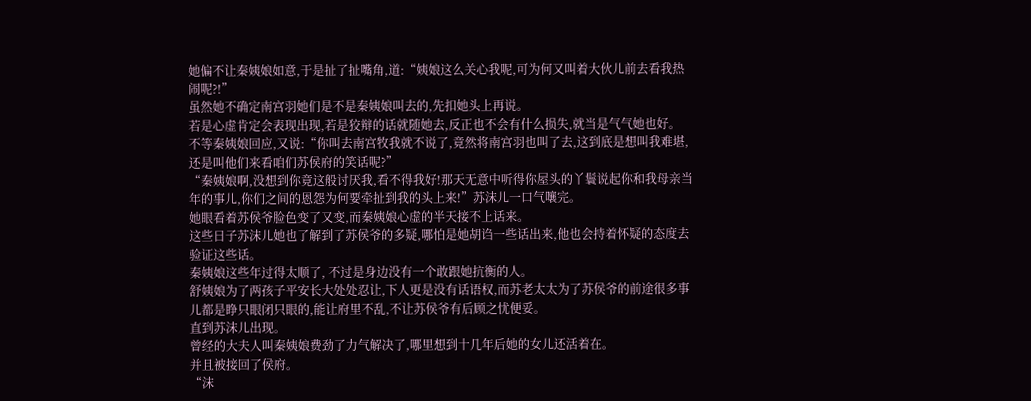她偏不让秦姨娘如意,于是扯了扯嘴角,道:“姨娘这么关心我呢,可为何又叫着大伙儿前去看我热闹呢?!”
虽然她不确定南宫羽她们是不是秦姨娘叫去的,先扣她头上再说。
若是心虚肯定会表现出现,若是狡辩的话就随她去,反正也不会有什么损失,就当是气气她也好。
不等秦姨娘回应,又说:“你叫去南宫牧我就不说了,竟然将南宫羽也叫了去,这到底是想叫我难堪,还是叫他们来看咱们苏侯府的笑话呢?”
“秦姨娘啊,没想到你竟这般讨厌我,看不得我好!那天无意中听得你屋头的丫鬟说起你和我母亲当年的事儿,你们之间的恩怨为何要牵扯到我的头上来!”苏沫儿一口气嚷完。
她眼看着苏侯爷脸色变了又变,而秦姨娘心虚的半天接不上话来。
这些日子苏沫儿她也了解到了苏侯爷的多疑,哪怕是她胡诌一些话出来,他也会持着怀疑的态度去验证这些话。
秦姨娘这些年过得太顺了, 不过是身边没有一个敢跟她抗衡的人。
舒姨娘为了两孩子平安长大处处忍让,下人更是没有话语权,而苏老太太为了苏侯爷的前途很多事儿都是睁只眼闭只眼的,能让府里不乱,不让苏侯爷有后顾之忧便妥。
直到苏沫儿出现。
曾经的大夫人叫秦姨娘费劲了力气解决了,哪里想到十几年后她的女儿还活着在。
并且被接回了侯府。
“沫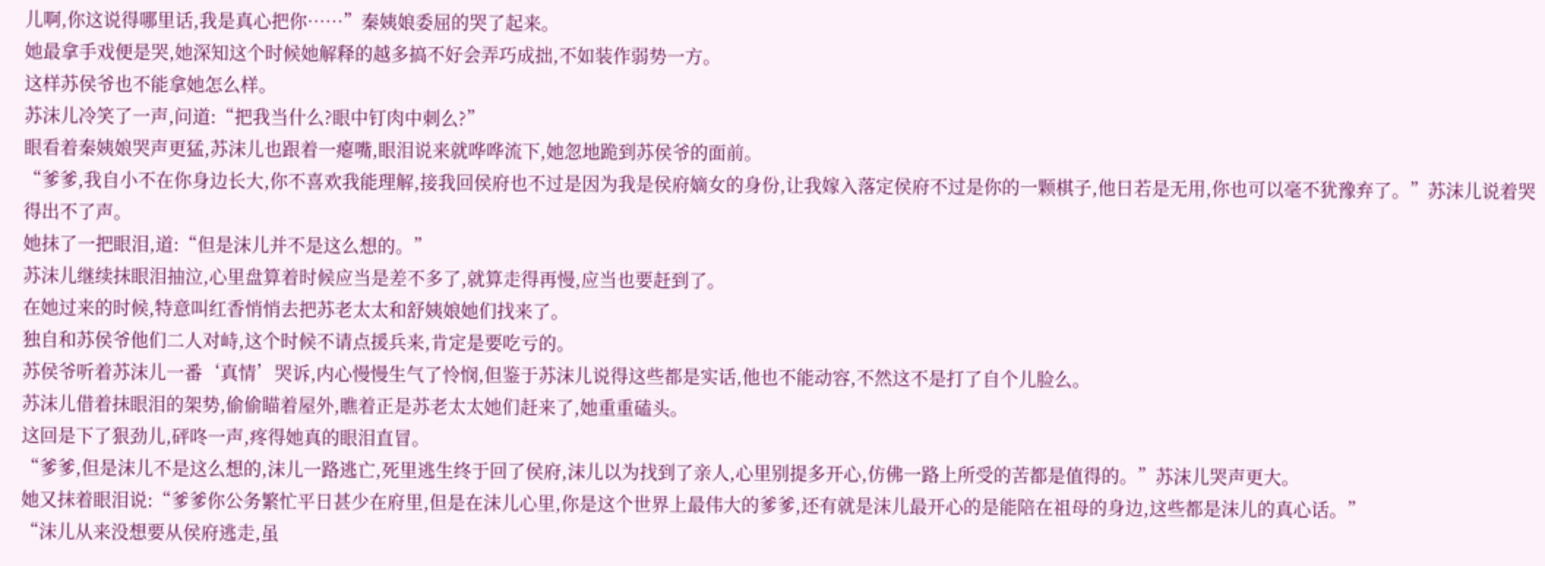儿啊,你这说得哪里话,我是真心把你……”秦姨娘委屈的哭了起来。
她最拿手戏便是哭,她深知这个时候她解释的越多搞不好会弄巧成拙,不如装作弱势一方。
这样苏侯爷也不能拿她怎么样。
苏沫儿冷笑了一声,问道:“把我当什么?眼中钉肉中刺么?”
眼看着秦姨娘哭声更猛,苏沫儿也跟着一瘪嘴,眼泪说来就哗哗流下,她忽地跪到苏侯爷的面前。
“爹爹,我自小不在你身边长大,你不喜欢我能理解,接我回侯府也不过是因为我是侯府嫡女的身份,让我嫁入落定侯府不过是你的一颗棋子,他日若是无用,你也可以毫不犹豫弃了。”苏沫儿说着哭得出不了声。
她抹了一把眼泪,道:“但是沫儿并不是这么想的。”
苏沫儿继续抹眼泪抽泣,心里盘算着时候应当是差不多了,就算走得再慢,应当也要赶到了。
在她过来的时候,特意叫红香悄悄去把苏老太太和舒姨娘她们找来了。
独自和苏侯爷他们二人对峙,这个时候不请点援兵来,肯定是要吃亏的。
苏侯爷听着苏沫儿一番‘真情’哭诉,内心慢慢生气了怜悯,但鉴于苏沫儿说得这些都是实话,他也不能动容,不然这不是打了自个儿脸么。
苏沫儿借着抹眼泪的架势,偷偷瞄着屋外,瞧着正是苏老太太她们赶来了,她重重磕头。
这回是下了狠劲儿,砰咚一声,疼得她真的眼泪直冒。
“爹爹,但是沫儿不是这么想的,沫儿一路逃亡,死里逃生终于回了侯府,沫儿以为找到了亲人,心里别提多开心,仿佛一路上所受的苦都是值得的。”苏沫儿哭声更大。
她又抹着眼泪说:“爹爹你公务繁忙平日甚少在府里,但是在沫儿心里,你是这个世界上最伟大的爹爹,还有就是沫儿最开心的是能陪在祖母的身边,这些都是沫儿的真心话。”
“沫儿从来没想要从侯府逃走,虽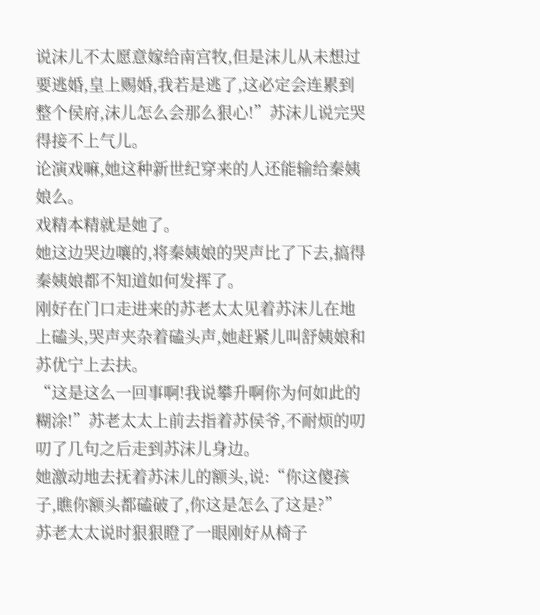说沫儿不太愿意嫁给南宫牧,但是沫儿从未想过要逃婚,皇上赐婚,我若是逃了,这必定会连累到整个侯府,沫儿怎么会那么狠心!”苏沫儿说完哭得接不上气儿。
论演戏嘛,她这种新世纪穿来的人还能输给秦姨娘么。
戏精本精就是她了。
她这边哭边嚷的,将秦姨娘的哭声比了下去,搞得秦姨娘都不知道如何发挥了。
刚好在门口走进来的苏老太太见着苏沫儿在地上磕头,哭声夹杂着磕头声,她赶紧儿叫舒姨娘和苏优宁上去扶。
“这是这么一回事啊!我说攀升啊你为何如此的糊涂!”苏老太太上前去指着苏侯爷,不耐烦的叨叨了几句之后走到苏沫儿身边。
她激动地去抚着苏沫儿的额头,说:“你这傻孩子,瞧你额头都磕破了,你这是怎么了这是?”
苏老太太说时狠狠瞪了一眼刚好从椅子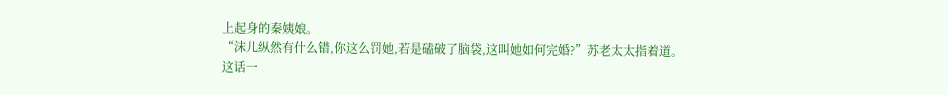上起身的秦姨娘。
“沫儿纵然有什么错,你这么罚她,若是磕破了脑袋,这叫她如何完婚?”苏老太太指着道。
这话一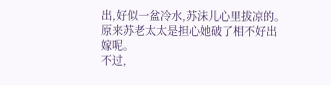出,好似一盆冷水,苏沫儿心里拔凉的。
原来苏老太太是担心她破了相不好出嫁呢。
不过,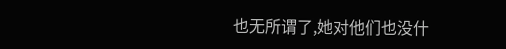也无所谓了,她对他们也没什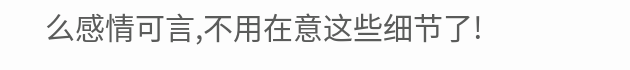么感情可言,不用在意这些细节了!